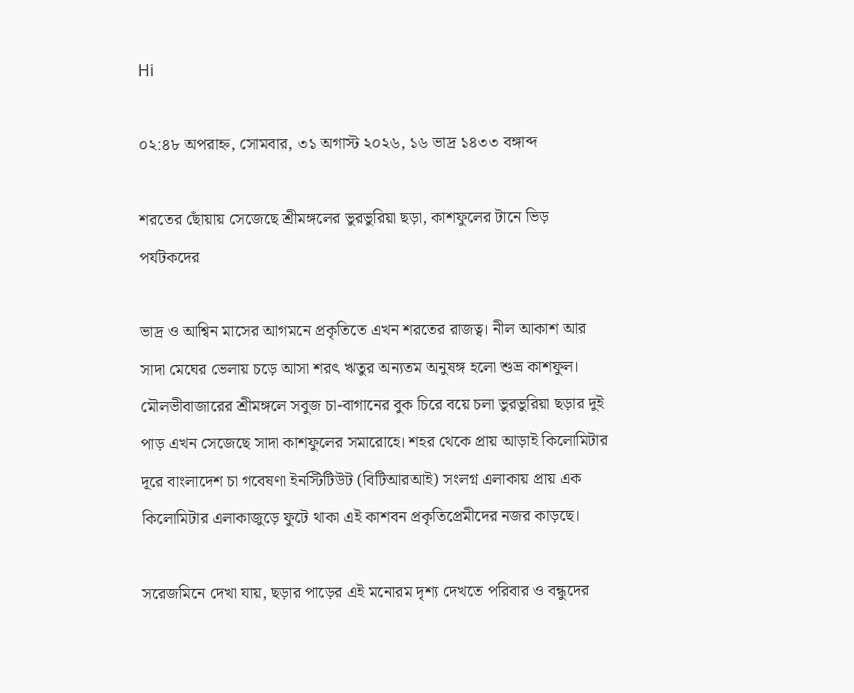Hi

০২:৪৮ অপরাহ্ন, সোমবার, ৩১ অগাস্ট ২০২৬, ১৬ ভাদ্র ১৪৩৩ বঙ্গাব্দ

শরতের ছোঁয়ায় সেজেছে শ্রীমঙ্গলের ভুরভুরিয়া ছড়া, কাশফুলের টানে ভিড় পর্যটকদের

ভাদ্র ও আশ্বিন মাসের আগমনে প্রকৃতিতে এখন শরতের রাজত্ব। নীল আকাশ আর সাদা মেঘের ভেলায় চড়ে আসা শরৎ ঋতুর অন্যতম অনুষঙ্গ হলো শুভ্র কাশফুল। মৌলভীবাজারের শ্রীমঙ্গলে সবুজ চা-বাগানের বুক চিরে বয়ে চলা ভুরভুরিয়া ছড়ার দুই পাড় এখন সেজেছে সাদা কাশফুলের সমারোহে। শহর থেকে প্রায় আড়াই কিলোমিটার দূরে বাংলাদেশ চা গবেষণা ইনস্টিটিউট (বিটিআরআই) সংলগ্ন এলাকায় প্রায় এক কিলোমিটার এলাকাজুড়ে ফুটে থাকা এই কাশবন প্রকৃতিপ্রেমীদের নজর কাড়ছে।

সরেজমিনে দেখা যায়, ছড়ার পাড়ের এই মনোরম দৃশ্য দেখতে পরিবার ও বন্ধুদের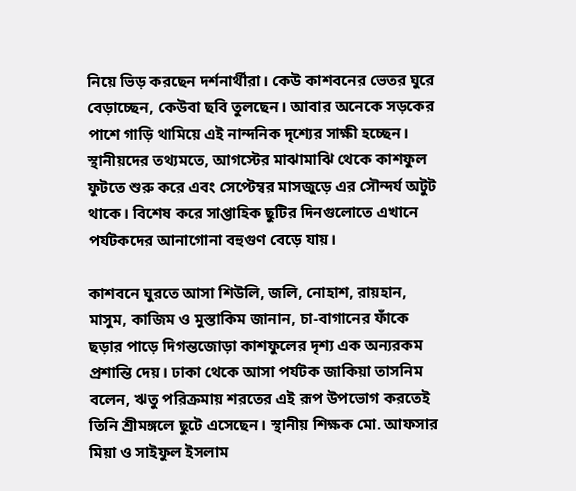নিয়ে ভিড় করছেন দর্শনার্থীরা। কেউ কাশবনের ভেতর ঘুরে বেড়াচ্ছেন, কেউবা ছবি তুলছেন। আবার অনেকে সড়কের পাশে গাড়ি থামিয়ে এই নান্দনিক দৃশ্যের সাক্ষী হচ্ছেন। স্থানীয়দের তথ্যমতে, আগস্টের মাঝামাঝি থেকে কাশফুল ফুটতে শুরু করে এবং সেপ্টেম্বর মাসজুড়ে এর সৌন্দর্য অটুট থাকে। বিশেষ করে সাপ্তাহিক ছুটির দিনগুলোতে এখানে পর্যটকদের আনাগোনা বহুগুণ বেড়ে যায়।

কাশবনে ঘুরতে আসা শিউলি, জলি, নোহাশ, রায়হান, মাসুম, কাজিম ও মুস্তাকিম জানান, চা-বাগানের ফাঁকে ছড়ার পাড়ে দিগন্তজোড়া কাশফুলের দৃশ্য এক অন্যরকম প্রশান্তি দেয়। ঢাকা থেকে আসা পর্যটক জাকিয়া তাসনিম বলেন, ঋতু পরিক্রমায় শরতের এই রূপ উপভোগ করতেই তিনি শ্রীমঙ্গলে ছুটে এসেছেন। স্থানীয় শিক্ষক মো. আফসার মিয়া ও সাইফুল ইসলাম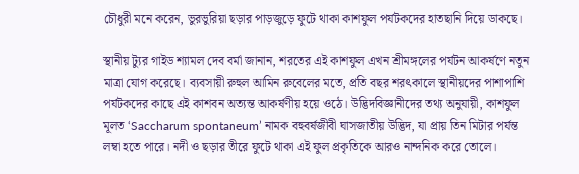চৌধুরী মনে করেন, ভুরভুরিয়া ছড়ার পাড়জুড়ে ফুটে থাকা কাশফুল পর্যটকদের হাতছানি দিয়ে ডাকছে।

স্থানীয় ট্যুর গাইড শ্যামল দেব বর্মা জানান, শরতের এই কাশফুল এখন শ্রীমঙ্গলের পর্যটন আকর্ষণে নতুন মাত্রা যোগ করেছে। ব্যবসায়ী রুহুল আমিন রুবেলের মতে, প্রতি বছর শরৎকালে স্থানীয়দের পাশাপাশি পর্যটকদের কাছে এই কাশবন অত্যন্ত আকর্ষণীয় হয়ে ওঠে। উদ্ভিদবিজ্ঞানীদের তথ্য অনুযায়ী, কাশফুল মূলত ‘Saccharum spontaneum’ নামক বহুবর্ষজীবী ঘাসজাতীয় উদ্ভিদ, যা প্রায় তিন মিটার পর্যন্ত লম্বা হতে পারে। নদী ও ছড়ার তীরে ফুটে থাকা এই ফুল প্রকৃতিকে আরও নান্দনিক করে তোলে।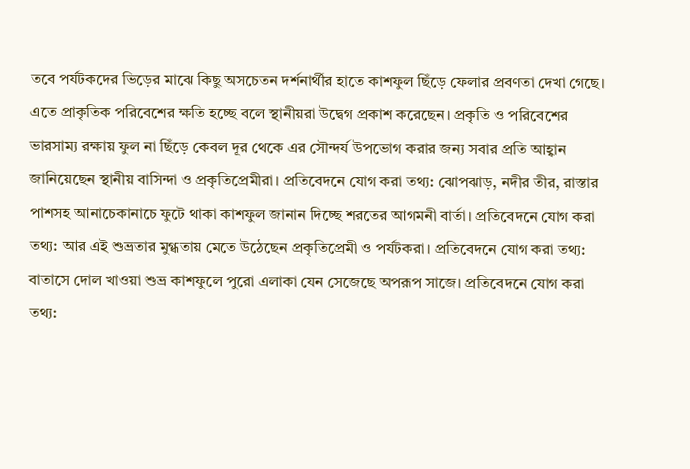তবে পর্যটকদের ভিড়ের মাঝে কিছু অসচেতন দর্শনার্থীর হাতে কাশফুল ছিঁড়ে ফেলার প্রবণতা দেখা গেছে। এতে প্রাকৃতিক পরিবেশের ক্ষতি হচ্ছে বলে স্থানীয়রা উদ্বেগ প্রকাশ করেছেন। প্রকৃতি ও পরিবেশের ভারসাম্য রক্ষায় ফুল না ছিঁড়ে কেবল দূর থেকে এর সৌন্দর্য উপভোগ করার জন্য সবার প্রতি আহ্বান জানিয়েছেন স্থানীয় বাসিন্দা ও প্রকৃতিপ্রেমীরা। প্রতিবেদনে যোগ করা তথ্য: ঝোপঝাড়, নদীর তীর, রাস্তার পাশসহ আনাচেকানাচে ফুটে থাকা কাশফুল জানান দিচ্ছে শরতের আগমনী বার্তা। প্রতিবেদনে যোগ করা তথ্য: আর এই শুভ্রতার মুগ্ধতায় মেতে উঠেছেন প্রকৃতিপ্রেমী ও পর্যটকরা। প্রতিবেদনে যোগ করা তথ্য: বাতাসে দোল খাওয়া শুভ্র কাশফুলে পুরো এলাকা যেন সেজেছে অপরূপ সাজে। প্রতিবেদনে যোগ করা তথ্য: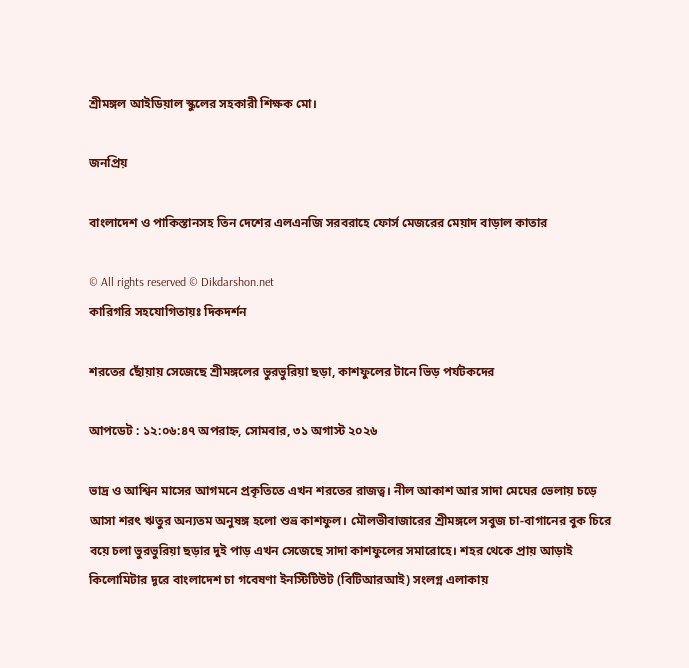শ্রীমঙ্গল আইডিয়াল স্কুলের সহকারী শিক্ষক মো।

জনপ্রিয়

বাংলাদেশ ও পাকিস্তানসহ তিন দেশের এলএনজি সরবরাহে ফোর্স মেজরের মেয়াদ বাড়াল কাতার

© All rights reserved © Dikdarshon.net
কারিগরি সহযোগিতায়ঃ দিকদর্শন

শরতের ছোঁয়ায় সেজেছে শ্রীমঙ্গলের ভুরভুরিয়া ছড়া, কাশফুলের টানে ভিড় পর্যটকদের

আপডেট : ১২:০৬:৪৭ অপরাহ্ন, সোমবার, ৩১ অগাস্ট ২০২৬

ভাদ্র ও আশ্বিন মাসের আগমনে প্রকৃতিতে এখন শরতের রাজত্ব। নীল আকাশ আর সাদা মেঘের ভেলায় চড়ে আসা শরৎ ঋতুর অন্যতম অনুষঙ্গ হলো শুভ্র কাশফুল। মৌলভীবাজারের শ্রীমঙ্গলে সবুজ চা-বাগানের বুক চিরে বয়ে চলা ভুরভুরিয়া ছড়ার দুই পাড় এখন সেজেছে সাদা কাশফুলের সমারোহে। শহর থেকে প্রায় আড়াই কিলোমিটার দূরে বাংলাদেশ চা গবেষণা ইনস্টিটিউট (বিটিআরআই) সংলগ্ন এলাকায়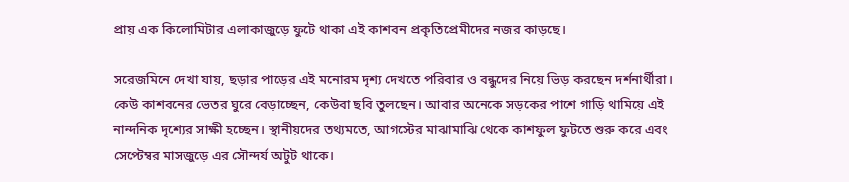প্রায় এক কিলোমিটার এলাকাজুড়ে ফুটে থাকা এই কাশবন প্রকৃতিপ্রেমীদের নজর কাড়ছে।

সরেজমিনে দেখা যায়, ছড়ার পাড়ের এই মনোরম দৃশ্য দেখতে পরিবার ও বন্ধুদের নিয়ে ভিড় করছেন দর্শনার্থীরা। কেউ কাশবনের ভেতর ঘুরে বেড়াচ্ছেন, কেউবা ছবি তুলছেন। আবার অনেকে সড়কের পাশে গাড়ি থামিয়ে এই নান্দনিক দৃশ্যের সাক্ষী হচ্ছেন। স্থানীয়দের তথ্যমতে, আগস্টের মাঝামাঝি থেকে কাশফুল ফুটতে শুরু করে এবং সেপ্টেম্বর মাসজুড়ে এর সৌন্দর্য অটুট থাকে।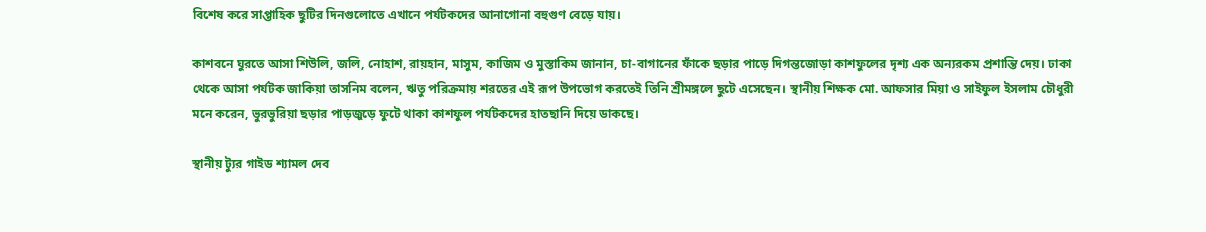বিশেষ করে সাপ্তাহিক ছুটির দিনগুলোতে এখানে পর্যটকদের আনাগোনা বহুগুণ বেড়ে যায়।

কাশবনে ঘুরতে আসা শিউলি, জলি, নোহাশ, রায়হান, মাসুম, কাজিম ও মুস্তাকিম জানান, চা-বাগানের ফাঁকে ছড়ার পাড়ে দিগন্তজোড়া কাশফুলের দৃশ্য এক অন্যরকম প্রশান্তি দেয়। ঢাকা থেকে আসা পর্যটক জাকিয়া তাসনিম বলেন, ঋতু পরিক্রমায় শরতের এই রূপ উপভোগ করতেই তিনি শ্রীমঙ্গলে ছুটে এসেছেন। স্থানীয় শিক্ষক মো. আফসার মিয়া ও সাইফুল ইসলাম চৌধুরী মনে করেন, ভুরভুরিয়া ছড়ার পাড়জুড়ে ফুটে থাকা কাশফুল পর্যটকদের হাতছানি দিয়ে ডাকছে।

স্থানীয় ট্যুর গাইড শ্যামল দেব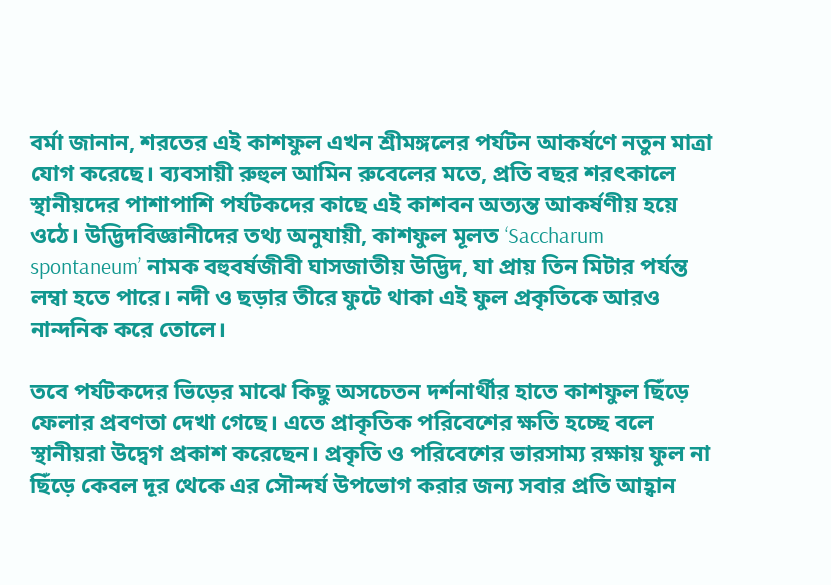বর্মা জানান, শরতের এই কাশফুল এখন শ্রীমঙ্গলের পর্যটন আকর্ষণে নতুন মাত্রা যোগ করেছে। ব্যবসায়ী রুহুল আমিন রুবেলের মতে, প্রতি বছর শরৎকালে স্থানীয়দের পাশাপাশি পর্যটকদের কাছে এই কাশবন অত্যন্ত আকর্ষণীয় হয়ে ওঠে। উদ্ভিদবিজ্ঞানীদের তথ্য অনুযায়ী, কাশফুল মূলত ‘Saccharum spontaneum’ নামক বহুবর্ষজীবী ঘাসজাতীয় উদ্ভিদ, যা প্রায় তিন মিটার পর্যন্ত লম্বা হতে পারে। নদী ও ছড়ার তীরে ফুটে থাকা এই ফুল প্রকৃতিকে আরও নান্দনিক করে তোলে।

তবে পর্যটকদের ভিড়ের মাঝে কিছু অসচেতন দর্শনার্থীর হাতে কাশফুল ছিঁড়ে ফেলার প্রবণতা দেখা গেছে। এতে প্রাকৃতিক পরিবেশের ক্ষতি হচ্ছে বলে স্থানীয়রা উদ্বেগ প্রকাশ করেছেন। প্রকৃতি ও পরিবেশের ভারসাম্য রক্ষায় ফুল না ছিঁড়ে কেবল দূর থেকে এর সৌন্দর্য উপভোগ করার জন্য সবার প্রতি আহ্বান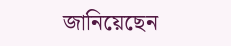জানিয়েছেন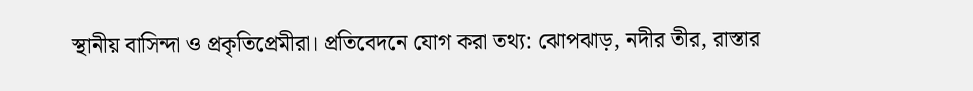স্থানীয় বাসিন্দা ও প্রকৃতিপ্রেমীরা। প্রতিবেদনে যোগ করা তথ্য: ঝোপঝাড়, নদীর তীর, রাস্তার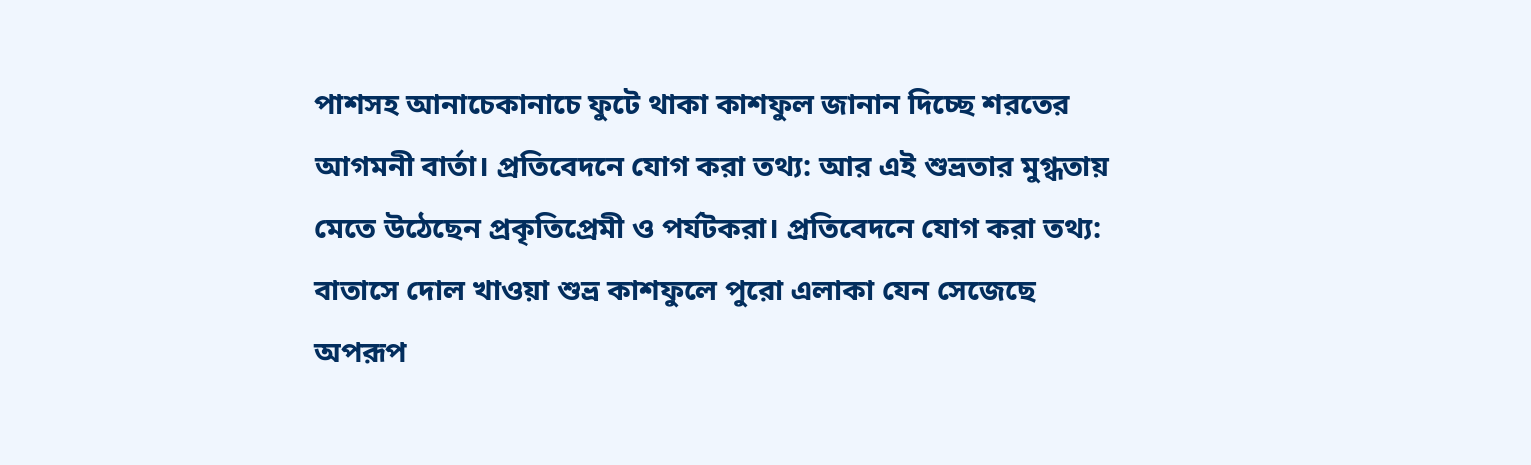পাশসহ আনাচেকানাচে ফুটে থাকা কাশফুল জানান দিচ্ছে শরতের আগমনী বার্তা। প্রতিবেদনে যোগ করা তথ্য: আর এই শুভ্রতার মুগ্ধতায় মেতে উঠেছেন প্রকৃতিপ্রেমী ও পর্যটকরা। প্রতিবেদনে যোগ করা তথ্য: বাতাসে দোল খাওয়া শুভ্র কাশফুলে পুরো এলাকা যেন সেজেছে অপরূপ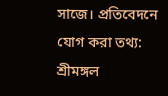সাজে। প্রতিবেদনে যোগ করা তথ্য: শ্রীমঙ্গল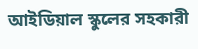আইডিয়াল স্কুলের সহকারী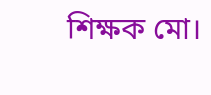শিক্ষক মো।